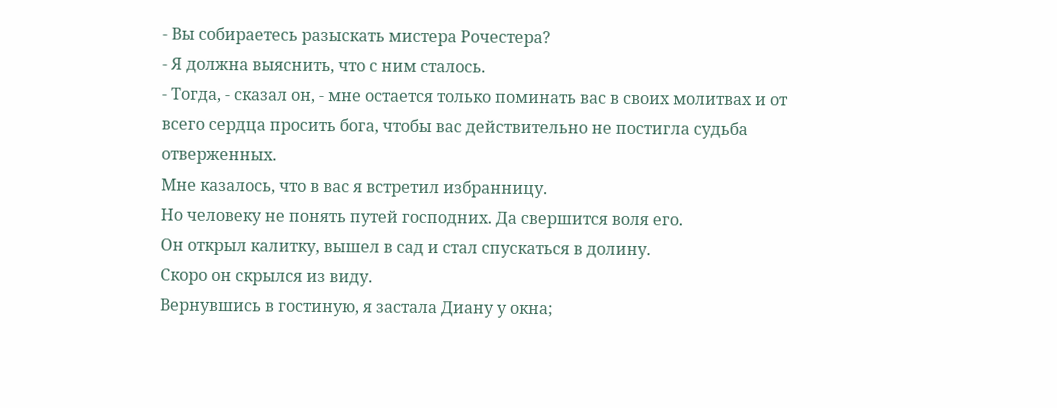- Вы собираетесь разыскать мистера Рочестера?
- Я должна выяснить, что с ним сталось.
- Тогда, - сказал он, - мне остается только поминать вас в своих молитвах и от всего сердца просить бога, чтобы вас действительно не постигла судьба отверженных.
Мне казалось, что в вас я встретил избранницу.
Но человеку не понять путей господних. Да свершится воля его.
Он открыл калитку, вышел в сад и стал спускаться в долину.
Скоро он скрылся из виду.
Вернувшись в гостиную, я застала Диану у окна;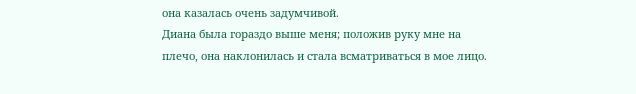она казалась очень задумчивой.
Диана была гораздо выше меня; положив руку мне на плечо, она наклонилась и стала всматриваться в мое лицо.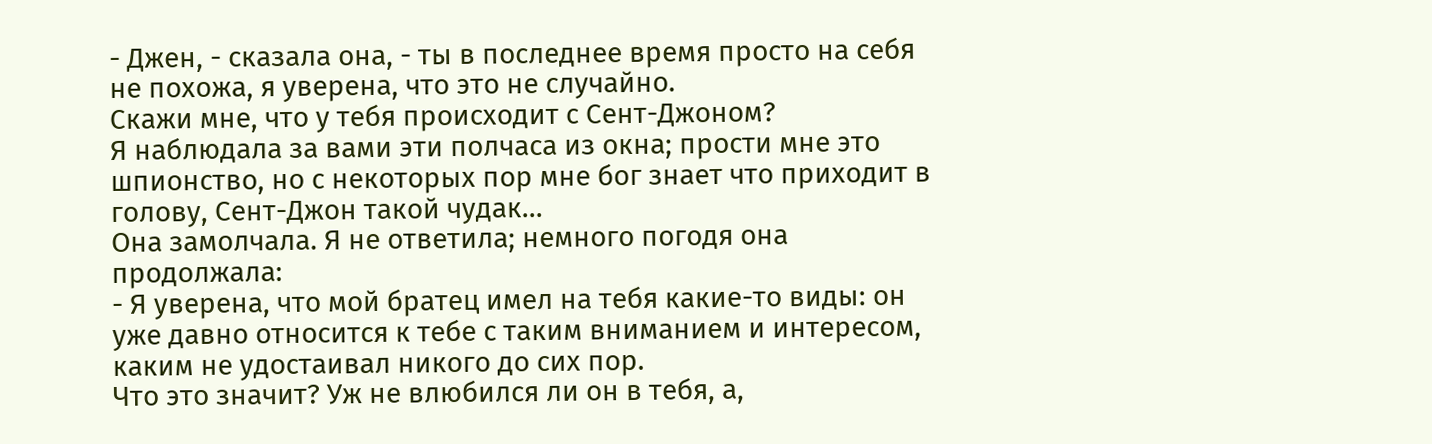- Джен, - сказала она, - ты в последнее время просто на себя не похожа, я уверена, что это не случайно.
Скажи мне, что у тебя происходит с Сент-Джоном?
Я наблюдала за вами эти полчаса из окна; прости мне это шпионство, но с некоторых пор мне бог знает что приходит в голову, Сент-Джон такой чудак...
Она замолчала. Я не ответила; немного погодя она продолжала:
- Я уверена, что мой братец имел на тебя какие-то виды: он уже давно относится к тебе с таким вниманием и интересом, каким не удостаивал никого до сих пор.
Что это значит? Уж не влюбился ли он в тебя, а,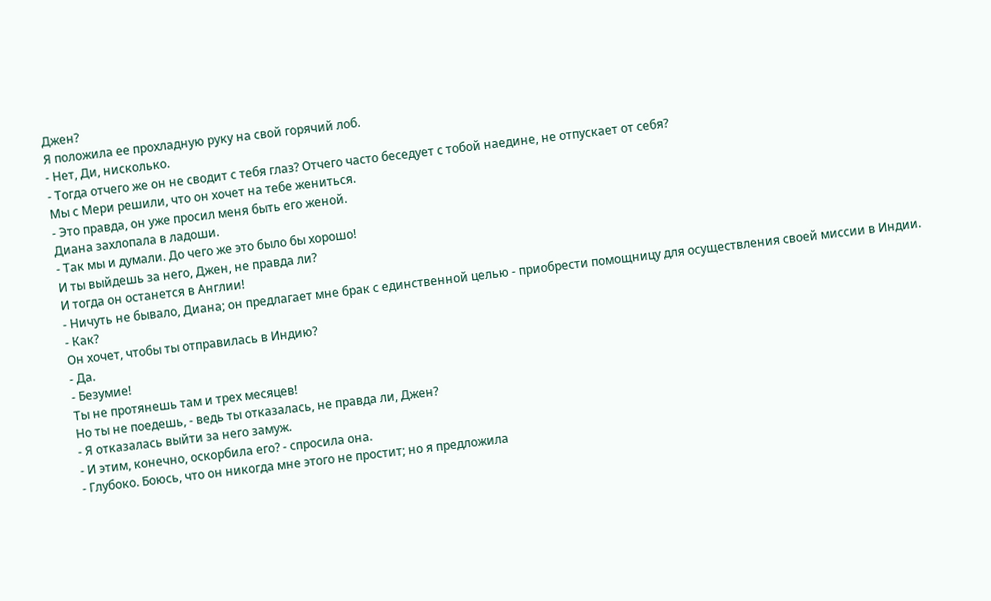Джен?
Я положила ее прохладную руку на свой горячий лоб.
- Нет, Ди, нисколько.
- Тогда отчего же он не сводит с тебя глаз? Отчего часто беседует с тобой наедине, не отпускает от себя?
Мы с Мери решили, что он хочет на тебе жениться.
- Это правда, он уже просил меня быть его женой.
Диана захлопала в ладоши.
- Так мы и думали. До чего же это было бы хорошо!
И ты выйдешь за него, Джен, не правда ли?
И тогда он останется в Англии!
- Ничуть не бывало, Диана; он предлагает мне брак с единственной целью - приобрести помощницу для осуществления своей миссии в Индии.
- Как?
Он хочет, чтобы ты отправилась в Индию?
- Да.
- Безумие!
Ты не протянешь там и трех месяцев!
Но ты не поедешь, - ведь ты отказалась, не правда ли, Джен?
- Я отказалась выйти за него замуж.
- И этим, конечно, оскорбила его? - спросила она.
- Глубоко. Боюсь, что он никогда мне этого не простит; но я предложила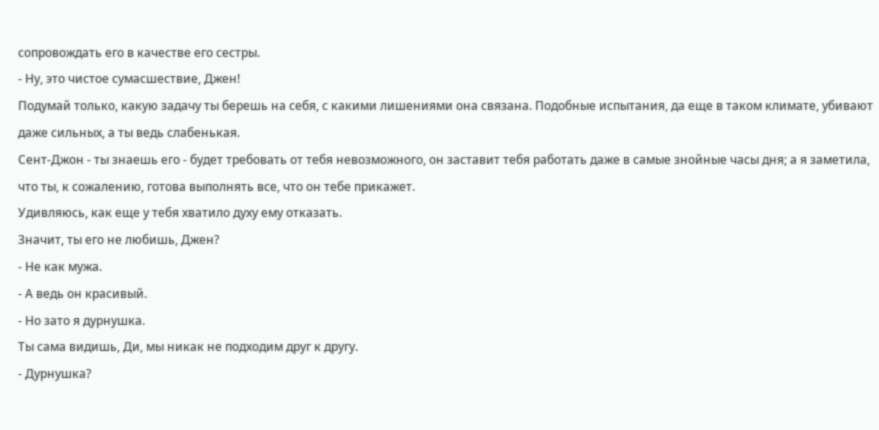сопровождать его в качестве его сестры.
- Ну, это чистое сумасшествие, Джен!
Подумай только, какую задачу ты берешь на себя, с какими лишениями она связана. Подобные испытания, да еще в таком климате, убивают даже сильных, а ты ведь слабенькая.
Сент-Джон - ты знаешь его - будет требовать от тебя невозможного, он заставит тебя работать даже в самые знойные часы дня; а я заметила, что ты, к сожалению, готова выполнять все, что он тебе прикажет.
Удивляюсь, как еще у тебя хватило духу ему отказать.
Значит, ты его не любишь, Джен?
- Не как мужа.
- А ведь он красивый.
- Но зато я дурнушка.
Ты сама видишь, Ди, мы никак не подходим друг к другу.
- Дурнушка?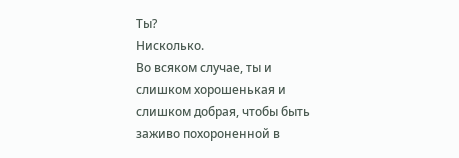Ты?
Нисколько.
Во всяком случае, ты и слишком хорошенькая и слишком добрая, чтобы быть заживо похороненной в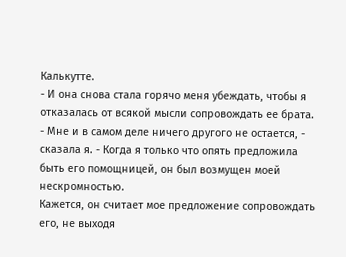Калькутте.
- И она снова стала горячо меня убеждать, чтобы я отказалась от всякой мысли сопровождать ее брата.
- Мне и в самом деле ничего другого не остается, - сказала я. - Когда я только что опять предложила быть его помощницей, он был возмущен моей нескромностью.
Кажется, он считает мое предложение сопровождать его, не выходя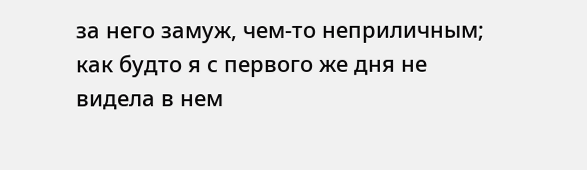за него замуж, чем-то неприличным; как будто я с первого же дня не видела в нем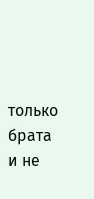только брата и не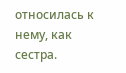относилась к нему, как сестра.